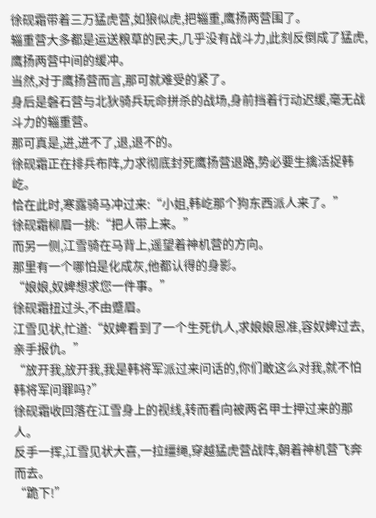徐砚霜带着三万猛虎营,如狼似虎,把辎重,鹰扬两营围了。
辎重营大多都是运送粮草的民夫,几乎没有战斗力,此刻反倒成了猛虎,鹰扬两营中间的缓冲。
当然,对于鹰扬营而言,那可就难受的紧了。
身后是磐石营与北狄骑兵玩命拼杀的战场,身前挡着行动迟缓,毫无战斗力的辎重营。
那可真是,进,进不了,退,退不的。
徐砚霜正在排兵布阵,力求彻底封死鹰扬营退路,势必要生擒活捉韩屹。
恰在此时,寒露骑马冲过来:“小姐,韩屹那个狗东西派人来了。”
徐砚霜柳眉一挑:“把人带上来。”
而另一侧,江雪骑在马背上,遥望着神机营的方向。
那里有一个哪怕是化成灰,他都认得的身影。
“娘娘,奴婢想求您一件事。”
徐砚霜扭过头,不由蹙眉。
江雪见状,忙道:“奴婢看到了一个生死仇人,求娘娘恩准,容奴婢过去,亲手报仇。”
“放开我,放开我,我是韩将军派过来问话的,你们敢这么对我,就不怕韩将军问罪吗?”
徐砚霜收回落在江雪身上的视线,转而看向被两名甲士押过来的那人。
反手一挥,江雪见状大喜,一拉缰绳,穿越猛虎营战阵,朝着神机营飞奔而去。
“跪下!”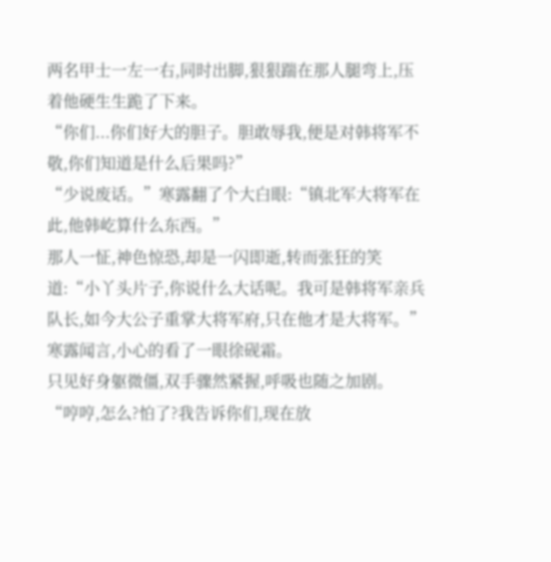两名甲士一左一右,同时出脚,狠狠踹在那人腿弯上,压着他硬生生跪了下来。
“你们...你们好大的胆子。胆敢辱我,便是对韩将军不敬,你们知道是什么后果吗?”
“少说废话。”寒露翻了个大白眼:“镇北军大将军在此,他韩屹算什么东西。”
那人一怔,神色惊恐,却是一闪即逝,转而张狂的笑道:“小丫头片子,你说什么大话呢。我可是韩将军亲兵队长,如今大公子重掌大将军府,只在他才是大将军。”
寒露闻言,小心的看了一眼徐砚霜。
只见好身躯微僵,双手骤然紧握,呼吸也随之加剧。
“哼哼,怎么?怕了?我告诉你们,现在放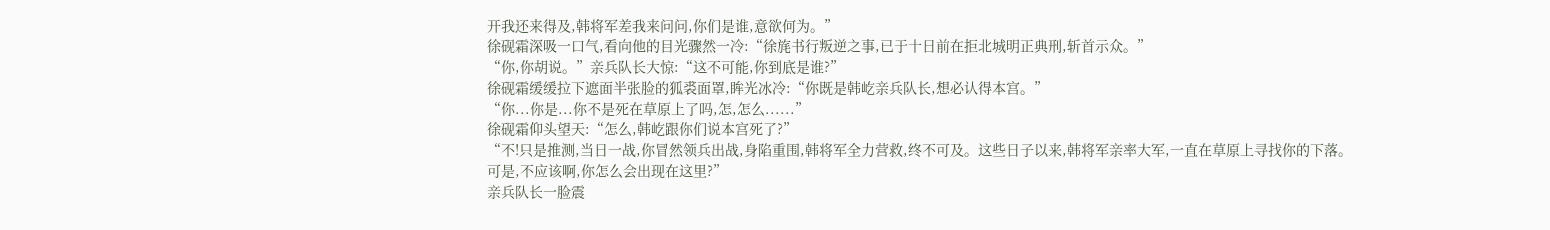开我还来得及,韩将军差我来问问,你们是谁,意欲何为。”
徐砚霜深吸一口气,看向他的目光骤然一冷:“徐旄书行叛逆之事,已于十日前在拒北城明正典刑,斩首示众。”
“你,你胡说。”亲兵队长大惊:“这不可能,你到底是谁?”
徐砚霜缓缓拉下遮面半张脸的狐裘面罩,眸光冰冷:“你既是韩屹亲兵队长,想必认得本宫。”
“你...你是...你不是死在草原上了吗,怎,怎么......”
徐砚霜仰头望天:“怎么,韩屹跟你们说本宫死了?”
“不!只是推测,当日一战,你冒然领兵出战,身陷重围,韩将军全力营救,终不可及。这些日子以来,韩将军亲率大军,一直在草原上寻找你的下落。
可是,不应该啊,你怎么会出现在这里?”
亲兵队长一脸震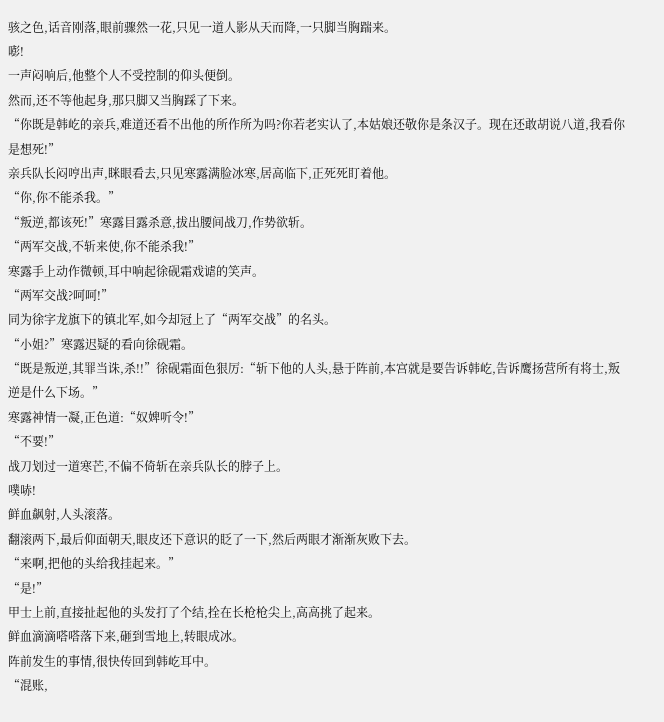骇之色,话音刚落,眼前骤然一花,只见一道人影从天而降,一只脚当胸踹来。
嘭!
一声闷响后,他整个人不受控制的仰头便倒。
然而,还不等他起身,那只脚又当胸踩了下来。
“你既是韩屹的亲兵,难道还看不出他的所作所为吗?你若老实认了,本姑娘还敬你是条汉子。现在还敢胡说八道,我看你是想死!”
亲兵队长闷哼出声,眯眼看去,只见寒露满脸冰寒,居高临下,正死死盯着他。
“你,你不能杀我。”
“叛逆,都该死!”寒露目露杀意,拔出腰间战刀,作势欲斩。
“两军交战,不斩来使,你不能杀我!”
寒露手上动作微顿,耳中响起徐砚霜戏谑的笑声。
“两军交战?呵呵!”
同为徐字龙旗下的镇北军,如今却冠上了“两军交战”的名头。
“小姐?”寒露迟疑的看向徐砚霜。
“既是叛逆,其罪当诛,杀!!”徐砚霜面色狠厉:“斩下他的人头,悬于阵前,本宫就是要告诉韩屹,告诉鹰扬营所有将士,叛逆是什么下场。”
寒露神情一凝,正色道:“奴婢听令!”
“不要!”
战刀划过一道寒芒,不偏不倚斩在亲兵队长的脖子上。
噗哧!
鲜血飙射,人头滚落。
翻滚两下,最后仰面朝天,眼皮还下意识的眨了一下,然后两眼才渐渐灰败下去。
“来啊,把他的头给我挂起来。”
“是!”
甲士上前,直接扯起他的头发打了个结,拴在长枪枪尖上,高高挑了起来。
鲜血滴滴嗒嗒落下来,砸到雪地上,转眼成冰。
阵前发生的事情,很快传回到韩屹耳中。
“混账,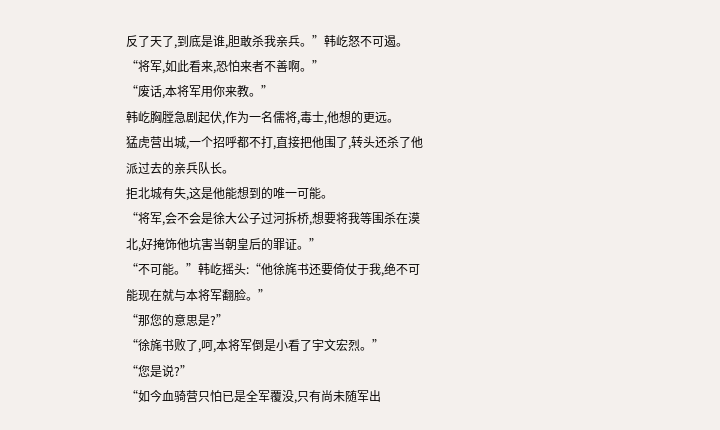反了天了,到底是谁,胆敢杀我亲兵。”韩屹怒不可遏。
“将军,如此看来,恐怕来者不善啊。”
“废话,本将军用你来教。”
韩屹胸膛急剧起伏,作为一名儒将,毒士,他想的更远。
猛虎营出城,一个招呼都不打,直接把他围了,转头还杀了他派过去的亲兵队长。
拒北城有失,这是他能想到的唯一可能。
“将军,会不会是徐大公子过河拆桥,想要将我等围杀在漠北,好掩饰他坑害当朝皇后的罪证。”
“不可能。”韩屹摇头:“他徐旄书还要倚仗于我,绝不可能现在就与本将军翻脸。”
“那您的意思是?”
“徐旄书败了,呵,本将军倒是小看了宇文宏烈。”
“您是说?”
“如今血骑营只怕已是全军覆没,只有尚未随军出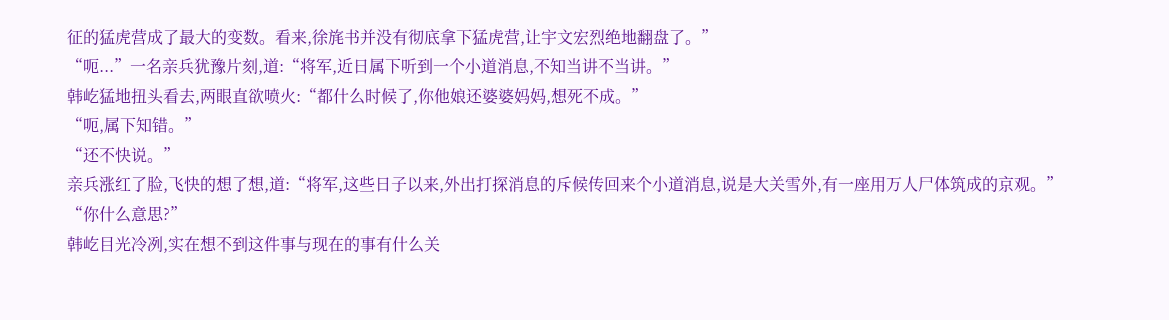征的猛虎营成了最大的变数。看来,徐旄书并没有彻底拿下猛虎营,让宇文宏烈绝地翻盘了。”
“呃...”一名亲兵犹豫片刻,道:“将军,近日属下听到一个小道消息,不知当讲不当讲。”
韩屹猛地扭头看去,两眼直欲喷火:“都什么时候了,你他娘还婆婆妈妈,想死不成。”
“呃,属下知错。”
“还不快说。”
亲兵涨红了脸,飞快的想了想,道:“将军,这些日子以来,外出打探消息的斥候传回来个小道消息,说是大关雪外,有一座用万人尸体筑成的京观。”
“你什么意思?”
韩屹目光冷冽,实在想不到这件事与现在的事有什么关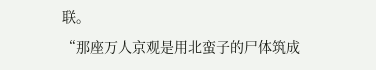联。
“那座万人京观是用北蛮子的尸体筑成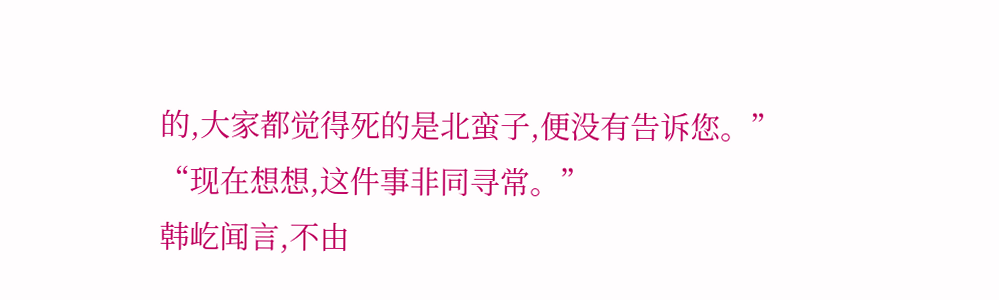的,大家都觉得死的是北蛮子,便没有告诉您。”
“现在想想,这件事非同寻常。”
韩屹闻言,不由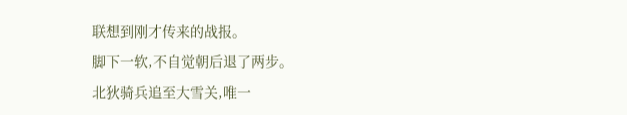联想到刚才传来的战报。
脚下一软,不自觉朝后退了两步。
北狄骑兵追至大雪关,唯一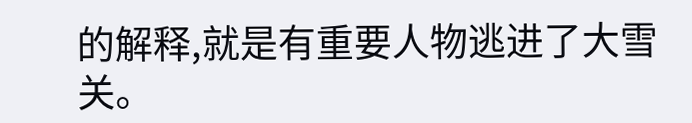的解释,就是有重要人物逃进了大雪关。